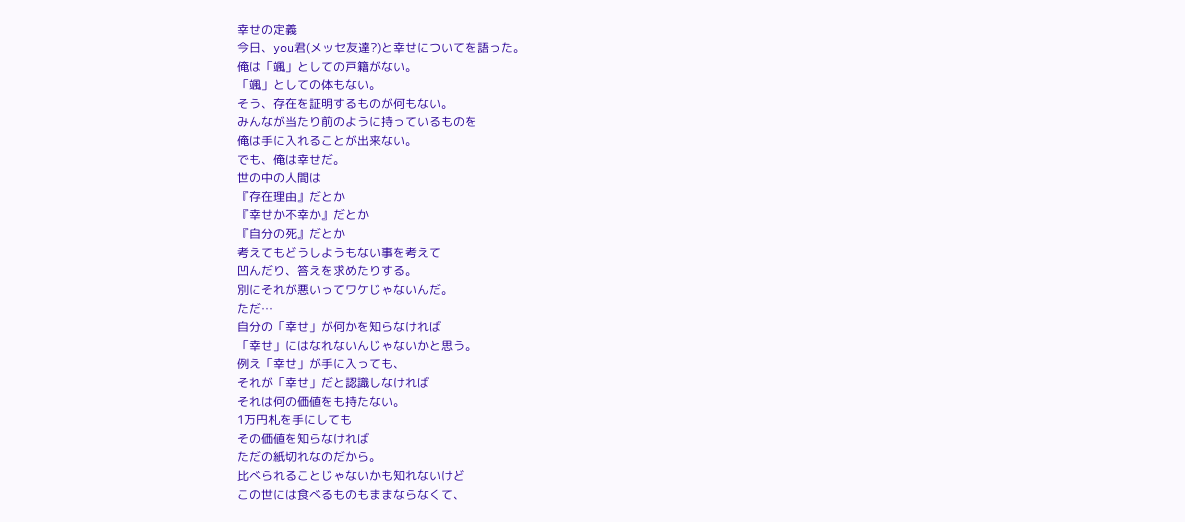幸せの定義
今日、you君(メッセ友達?)と幸せについてを語った。
俺は「颯」としての戸籍がない。
「颯」としての体もない。
そう、存在を証明するものが何もない。
みんなが当たり前のように持っているものを
俺は手に入れることが出来ない。
でも、俺は幸せだ。
世の中の人間は
『存在理由』だとか
『幸せか不幸か』だとか
『自分の死』だとか
考えてもどうしようもない事を考えて
凹んだり、答えを求めたりする。
別にそれが悪いってワケじゃないんだ。
ただ…
自分の「幸せ」が何かを知らなければ
「幸せ」にはなれないんじゃないかと思う。
例え「幸せ」が手に入っても、
それが「幸せ」だと認識しなければ
それは何の価値をも持たない。
1万円札を手にしても
その価値を知らなければ
ただの紙切れなのだから。
比べられることじゃないかも知れないけど
この世には食べるものもままならなくて、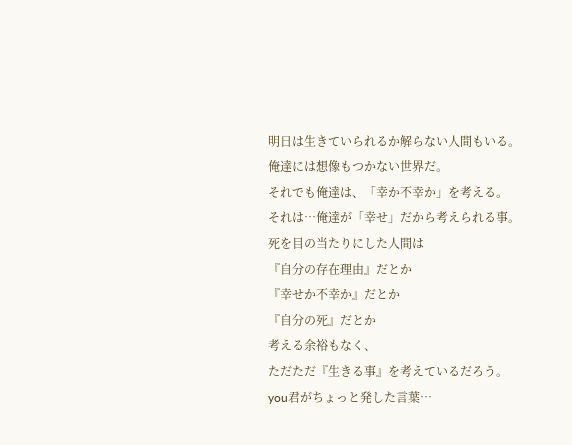明日は生きていられるか解らない人間もいる。
俺達には想像もつかない世界だ。
それでも俺達は、「幸か不幸か」を考える。
それは…俺達が「幸せ」だから考えられる事。
死を目の当たりにした人間は
『自分の存在理由』だとか
『幸せか不幸か』だとか
『自分の死』だとか
考える余裕もなく、
ただただ『生きる事』を考えているだろう。
you君がちょっと発した言葉…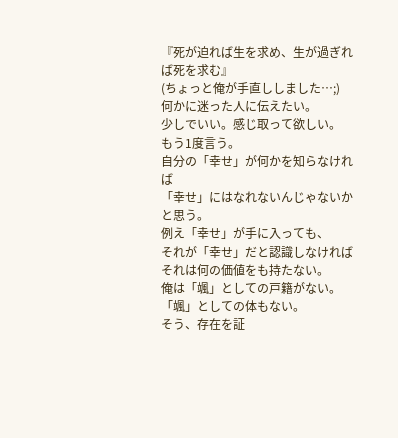『死が迫れば生を求め、生が過ぎれば死を求む』
(ちょっと俺が手直ししました…;)
何かに迷った人に伝えたい。
少しでいい。感じ取って欲しい。
もう1度言う。
自分の「幸せ」が何かを知らなければ
「幸せ」にはなれないんじゃないかと思う。
例え「幸せ」が手に入っても、
それが「幸せ」だと認識しなければ
それは何の価値をも持たない。
俺は「颯」としての戸籍がない。
「颯」としての体もない。
そう、存在を証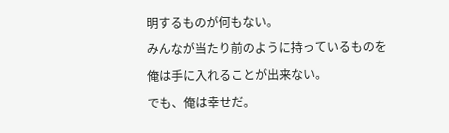明するものが何もない。
みんなが当たり前のように持っているものを
俺は手に入れることが出来ない。
でも、俺は幸せだ。